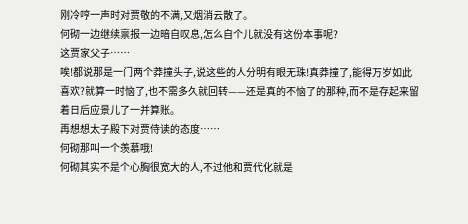刚冷哼一声时对贾敬的不满,又烟消云散了。
何砌一边继续禀报一边暗自叹息,怎么自个儿就没有这份本事呢?
这贾家父子……
唉!都说那是一门两个莽撞头子,说这些的人分明有眼无珠!真莽撞了,能得万岁如此喜欢?就算一时恼了,也不需多久就回转——还是真的不恼了的那种,而不是存起来留着日后应景儿了一并算账。
再想想太子殿下对贾侍读的态度……
何砌那叫一个羡慕哦!
何砌其实不是个心胸很宽大的人,不过他和贾代化就是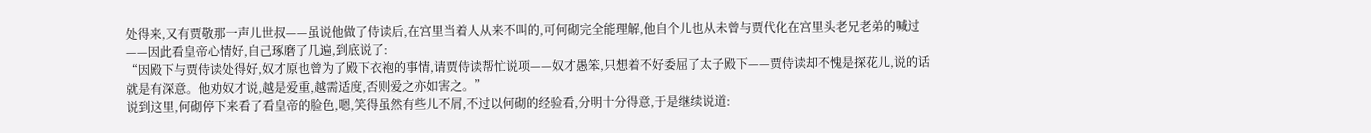处得来,又有贾敬那一声儿世叔——虽说他做了侍读后,在宫里当着人从来不叫的,可何砌完全能理解,他自个儿也从未曾与贾代化在宫里头老兄老弟的喊过——因此看皇帝心情好,自己琢磨了几遍,到底说了:
“因殿下与贾侍读处得好,奴才原也曾为了殿下衣袍的事情,请贾侍读帮忙说项——奴才愚笨,只想着不好委屈了太子殿下——贾侍读却不愧是探花儿,说的话就是有深意。他劝奴才说,越是爱重,越需适度,否则爱之亦如害之。”
说到这里,何砌停下来看了看皇帝的脸色,嗯,笑得虽然有些儿不屑,不过以何砌的经验看,分明十分得意,于是继续说道: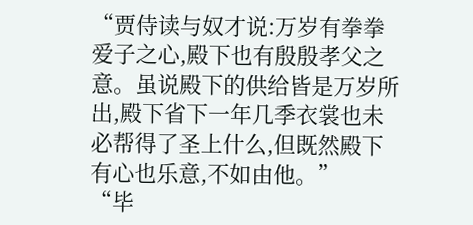“贾侍读与奴才说:万岁有拳拳爱子之心,殿下也有殷殷孝父之意。虽说殿下的供给皆是万岁所出,殿下省下一年几季衣裳也未必帮得了圣上什么,但既然殿下有心也乐意,不如由他。”
“毕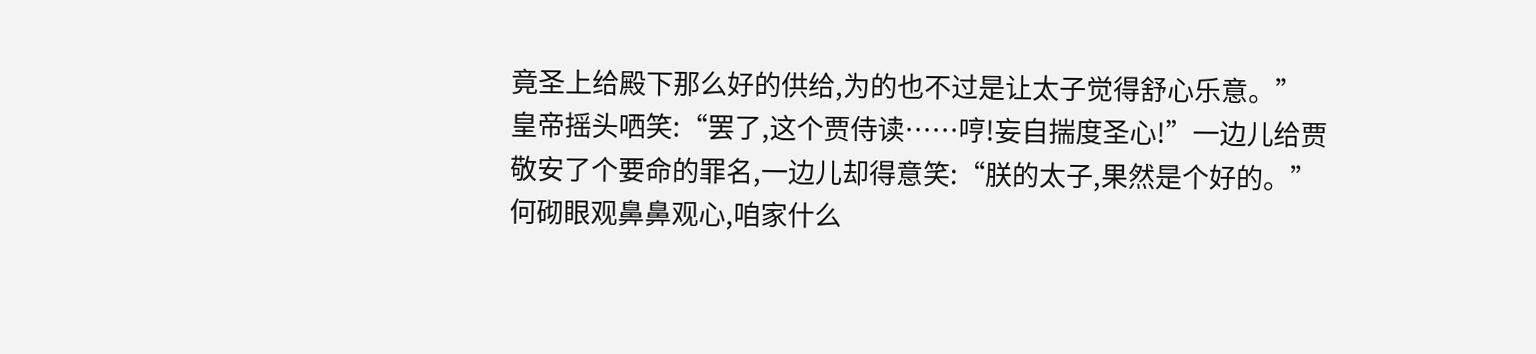竟圣上给殿下那么好的供给,为的也不过是让太子觉得舒心乐意。”
皇帝摇头哂笑:“罢了,这个贾侍读……哼!妄自揣度圣心!”一边儿给贾敬安了个要命的罪名,一边儿却得意笑:“朕的太子,果然是个好的。”
何砌眼观鼻鼻观心,咱家什么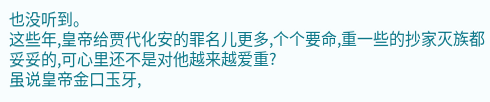也没听到。
这些年,皇帝给贾代化安的罪名儿更多,个个要命,重一些的抄家灭族都妥妥的,可心里还不是对他越来越爱重?
虽说皇帝金口玉牙,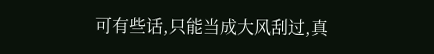可有些话,只能当成大风刮过,真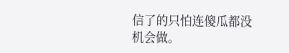信了的只怕连傻瓜都没机会做。